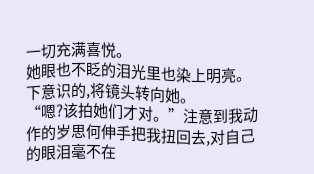一切充满喜悦。
她眼也不眨的泪光里也染上明亮。
下意识的,将镜头转向她。
“嗯?该拍她们才对。”注意到我动作的岁思何伸手把我扭回去,对自己的眼泪毫不在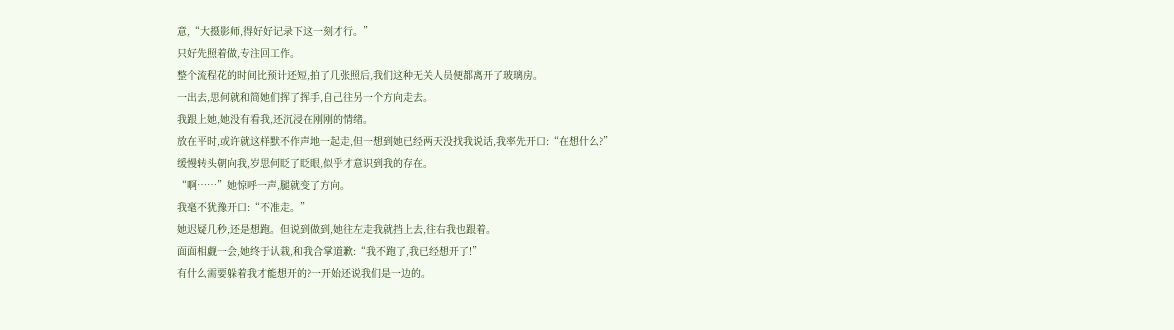意,“大摄影师,得好好记录下这一刻才行。”
只好先照着做,专注回工作。
整个流程花的时间比预计还短,拍了几张照后,我们这种无关人员便都离开了玻璃房。
一出去,思何就和简她们挥了挥手,自己往另一个方向走去。
我跟上她,她没有看我,还沉浸在刚刚的情绪。
放在平时,或许就这样默不作声地一起走,但一想到她已经两天没找我说话,我率先开口:“在想什么?”
缓慢转头朝向我,岁思何眨了眨眼,似乎才意识到我的存在。
“啊……”她惊呼一声,腿就变了方向。
我毫不犹豫开口:“不准走。”
她迟疑几秒,还是想跑。但说到做到,她往左走我就挡上去,往右我也跟着。
面面相觑一会,她终于认栽,和我合掌道歉:“我不跑了,我已经想开了!”
有什么需要躲着我才能想开的?一开始还说我们是一边的。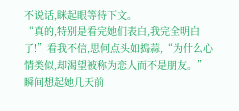不说话,眯起眼等待下文。
“真的,特别是看完她们表白,我完全明白了!”看我不信,思何点头如捣蒜,“为什么心情类似,却渴望被称为恋人而不是朋友。”
瞬间想起她几天前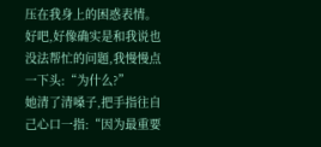压在我身上的困惑表情。
好吧,好像确实是和我说也没法帮忙的问题,我慢慢点一下头:“为什么?”
她清了清嗓子,把手指往自己心口一指:“因为最重要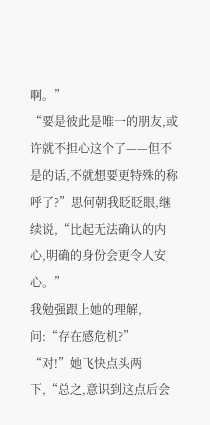啊。”
“要是彼此是唯一的朋友,或许就不担心这个了——但不是的话,不就想要更特殊的称呼了?”思何朝我眨眨眼,继续说,“比起无法确认的内心,明确的身份会更令人安心。”
我勉强跟上她的理解,问:“存在感危机?”
“对!”她飞快点头两下,“总之,意识到这点后会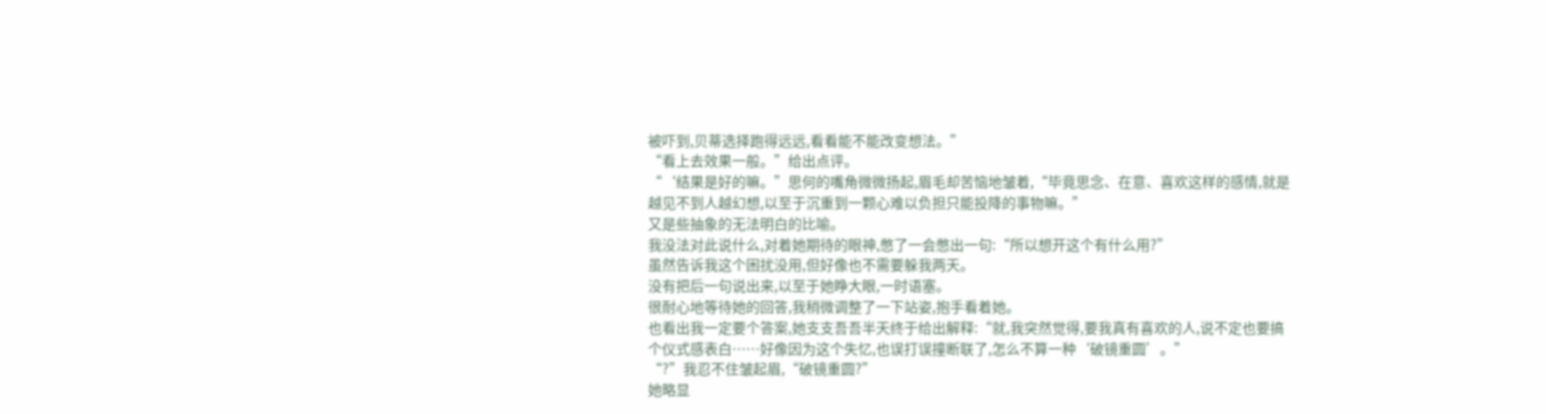被吓到,贝蒂选择跑得远远,看看能不能改变想法。”
“看上去效果一般。”给出点评。
“‘结果是好的嘛。”思何的嘴角微微扬起,眉毛却苦恼地皱着,“毕竟思念、在意、喜欢这样的感情,就是越见不到人越幻想,以至于沉重到一颗心难以负担只能投降的事物嘛。”
又是些抽象的无法明白的比喻。
我没法对此说什么,对着她期待的眼神,憋了一会憋出一句:“所以想开这个有什么用?”
虽然告诉我这个困扰没用,但好像也不需要躲我两天。
没有把后一句说出来,以至于她睁大眼,一时语塞。
很耐心地等待她的回答,我稍微调整了一下站姿,抱手看着她。
也看出我一定要个答案,她支支吾吾半天终于给出解释:“就,我突然觉得,要我真有喜欢的人,说不定也要搞个仪式感表白……好像因为这个失忆,也误打误撞断联了,怎么不算一种‘破镜重圆’。”
“?”我忍不住皱起眉,“破镜重圆?”
她略显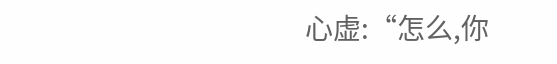心虚:“怎么,你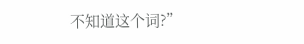不知道这个词?”